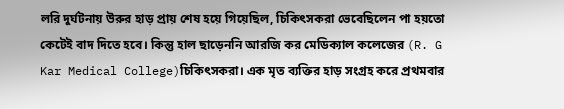লরি দুর্ঘটনায় উরুর হাড় প্রায় শেষ হয়ে গিয়েছিল, চিকিৎসকরা ভেবেছিলেন পা হয়তো কেটেই বাদ দিতে হবে। কিন্তু হাল ছাড়েননি আরজি কর মেডিক্যাল কলেজের (R. G Kar Medical College)চিকিৎসকরা। এক মৃত ব্যক্তির হাড় সংগ্রহ করে প্রথমবার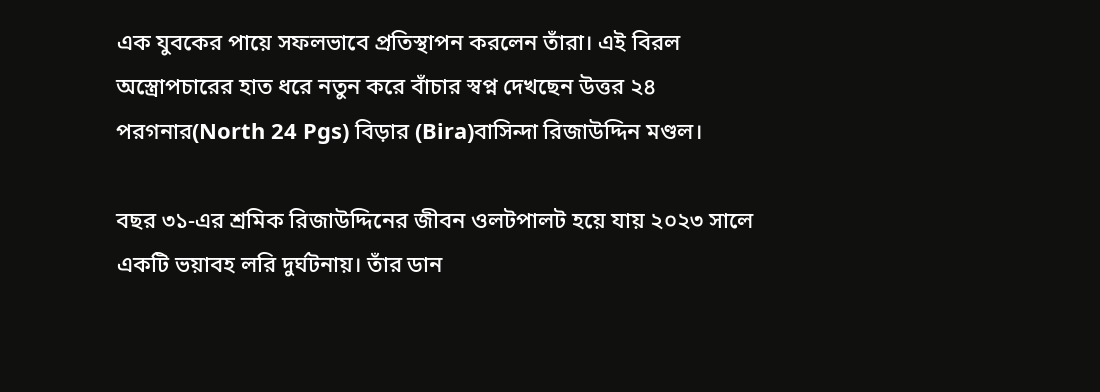এক যুবকের পায়ে সফলভাবে প্রতিস্থাপন করলেন তাঁরা। এই বিরল অস্ত্রোপচারের হাত ধরে নতুন করে বাঁচার স্বপ্ন দেখছেন উত্তর ২৪ পরগনার(North 24 Pgs) বিড়ার (Bira)বাসিন্দা রিজাউদ্দিন মণ্ডল।

বছর ৩১-এর শ্রমিক রিজাউদ্দিনের জীবন ওলটপালট হয়ে যায় ২০২৩ সালে একটি ভয়াবহ লরি দুর্ঘটনায়। তাঁর ডান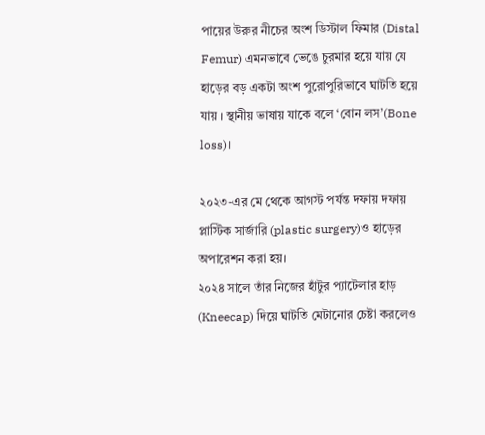পায়ের উরুর নীচের অংশ ডিস্টাল ফিমার (Distal Femur) এমনভাবে ভেঙে চুরমার হয়ে যায় যে হাড়ের বড় একটা অংশ পুরোপুরিভাবে ঘাটতি হয়ে যায় । স্থানীয় ভাষায় যাকে বলে ‘বোন লস’(Bone loss)।

২০২৩-এর মে থেকে আগস্ট পর্যন্ত দফায় দফায় প্লাস্টিক সার্জারি (plastic surgery)ও হাড়ের অপারেশন করা হয়।
২০২৪ সালে তাঁর নিজের হাঁটুর প্যাটেলার হাড় (Kneecap) দিয়ে ঘাটতি মেটানোর চেষ্টা করলেও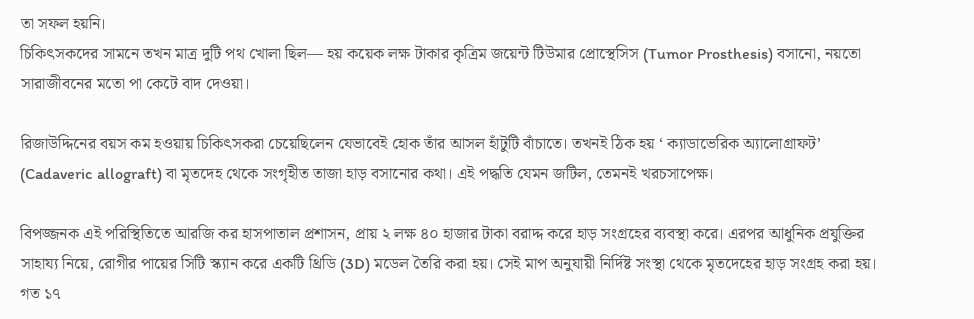তা সফল হয়নি।
চিকিৎসকদের সামনে তখন মাত্র দুটি পথ খোলা ছিল— হয় কয়েক লক্ষ টাকার কৃত্রিম জয়েন্ট টিউমার প্রোস্থেসিস (Tumor Prosthesis) বসানো, নয়তো সারাজীবনের মতো পা কেটে বাদ দেওয়া।

রিজাউদ্দিনের বয়স কম হওয়ায় চিকিৎসকরা চেয়েছিলেন যেভাবেই হোক তাঁর আসল হাঁটুটি বাঁচাতে। তখনই ঠিক হয় ‘ ক্যাডাভেরিক অ্যালোগ্রাফট’ (Cadaveric allograft) বা মৃতদেহ থেকে সংগৃহীত তাজা হাড় বসানোর কথা। এই পদ্ধতি যেমন জটিল, তেমনই খরচসাপেক্ষ।

বিপজ্জনক এই পরিস্থিতিতে আরজি কর হাসপাতাল প্রশাসন, প্রায় ২ লক্ষ ৪০ হাজার টাকা বরাদ্দ করে হাড় সংগ্রহের ব্যবস্থা করে। এরপর আধুনিক প্রযুক্তির সাহায্য নিয়ে, রোগীর পায়ের সিটি স্ক্যান করে একটি থ্রিডি (3D) মডেল তৈরি করা হয়। সেই মাপ অনুযায়ী নির্দিষ্ট সংস্থা থেকে মৃতদেহের হাড় সংগ্রহ করা হয়। গত ১৭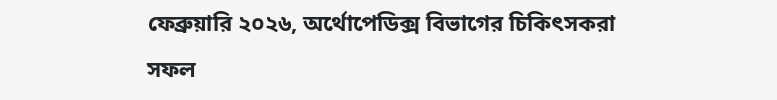ফেব্রুয়ারি ২০২৬, অর্থোপেডিক্স বিভাগের চিকিৎসকরা সফল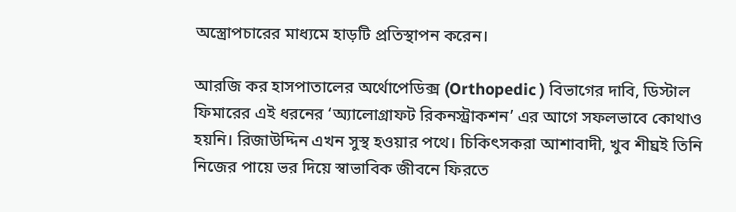অস্ত্রোপচারের মাধ্যমে হাড়টি প্রতিস্থাপন করেন।

আরজি কর হাসপাতালের অর্থোপেডিক্স (Orthopedic ) বিভাগের দাবি, ডিস্টাল ফিমারের এই ধরনের ‘অ্যালোগ্রাফট রিকনস্ট্রাকশন’ এর আগে সফলভাবে কোথাও হয়নি। রিজাউদ্দিন এখন সুস্থ হওয়ার পথে। চিকিৎসকরা আশাবাদী, খুব শীঘ্রই তিনি নিজের পায়ে ভর দিয়ে স্বাভাবিক জীবনে ফিরতে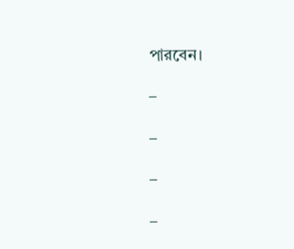পারবেন।

–

–

–

–